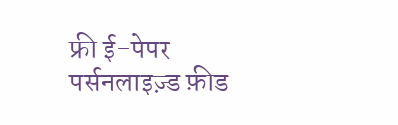फ्री ई-पेपर
पर्सनलाइज़्ड फ़ीड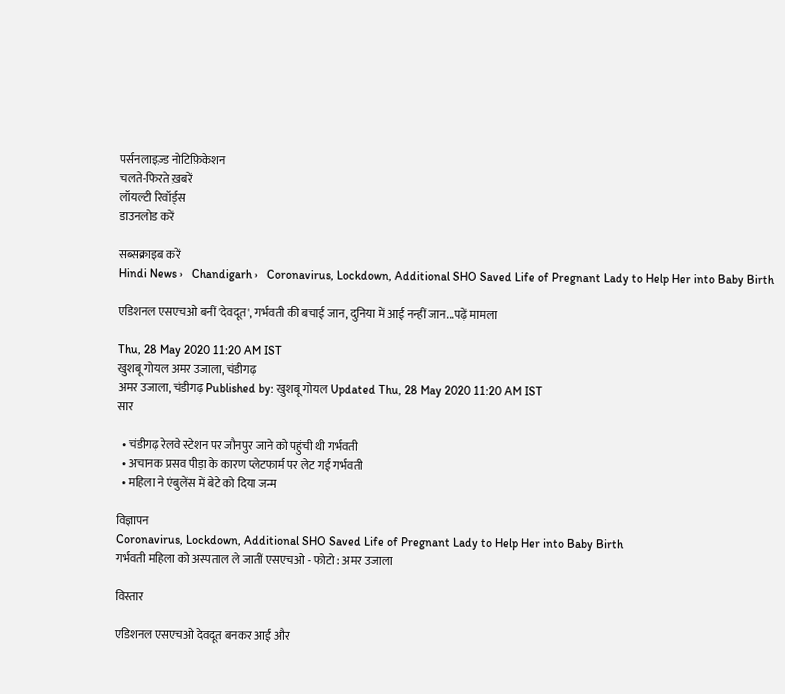पर्सनलाइज़्ड नोटिफ़िकेशन
चलते-फिरते ख़बरें
लॉयल्टी रिवॉर्ड्स
डाउनलोड करें

सब्सक्राइब करें
Hindi News ›   Chandigarh ›   Coronavirus, Lockdown, Additional SHO Saved Life of Pregnant Lady to Help Her into Baby Birth

एडिशनल एसएचओ बनीं 'देवदूत', गर्भवती की बचाई जान, दुनिया में आई नन्हीं जान...पढ़ें मामला

Thu, 28 May 2020 11:20 AM IST
खुशबू गोयल अमर उजाला, चंडीगढ़
अमर उजाला, चंडीगढ़ Published by: खुशबू गोयल Updated Thu, 28 May 2020 11:20 AM IST
सार

  • चंडीगढ़ रेलवे स्टेशन पर जौनपुर जाने को पहुंची थी गर्भवती
  • अचानक प्रसव पीड़ा के कारण प्लेटफार्म पर लेट गई गर्भवती
  • महिला ने एंबुलेंस में बेटे को दिया जन्म

विज्ञापन
Coronavirus, Lockdown, Additional SHO Saved Life of Pregnant Lady to Help Her into Baby Birth
गर्भवती महिला को अस्पताल ले जातीं एसएचओ - फोटो : अमर उजाला

विस्तार

एडिशनल एसएचओ देवदूत बनकर आईं और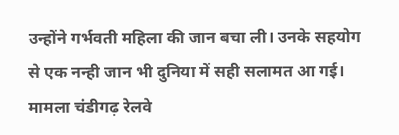उन्होंने गर्भवती महिला की जान बचा ली। उनके सहयोग से एक नन्ही जान भी दुनिया में सही सलामत आ गई। मामला चंडीगढ़ रेलवे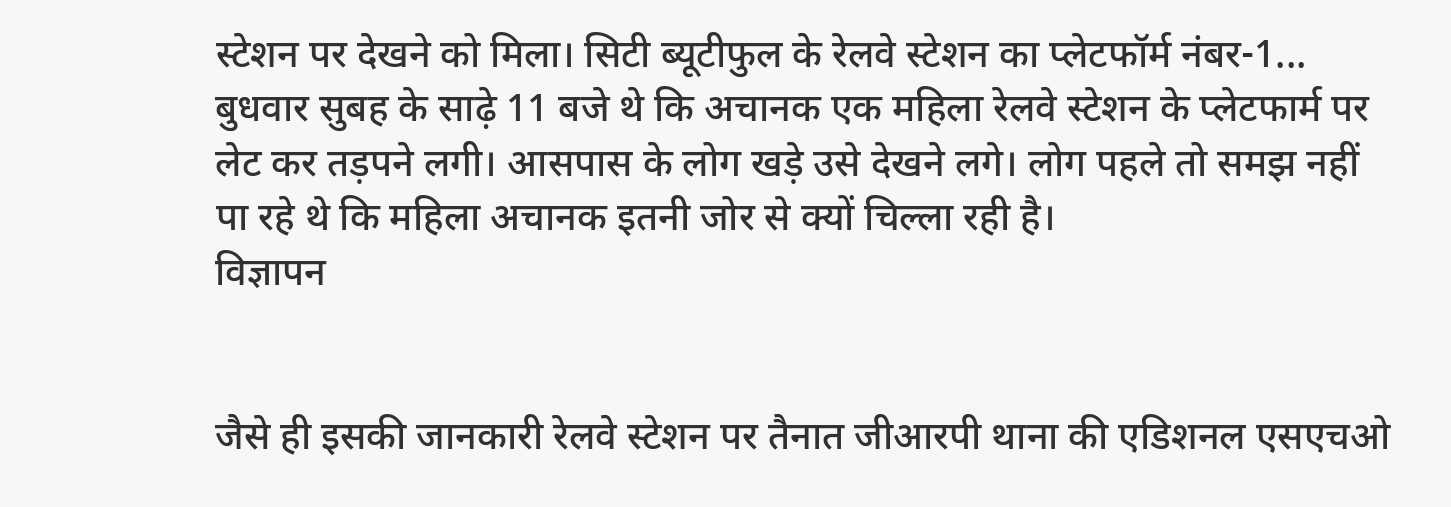स्टेशन पर देखने को मिला। सिटी ब्यूटीफुल के रेलवे स्टेशन का प्लेटफॉर्म नंबर-1... बुधवार सुबह के साढ़े 11 बजे थे कि अचानक एक महिला रेलवे स्टेशन के प्लेटफार्म पर लेट कर तड़पने लगी। आसपास के लोग खड़े उसे देखने लगे। लोग पहले तो समझ नहीं पा रहे थे कि महिला अचानक इतनी जोर से क्यों चिल्ला रही है।
विज्ञापन


जैसे ही इसकी जानकारी रेलवे स्टेशन पर तैनात जीआरपी थाना की एडिशनल एसएचओ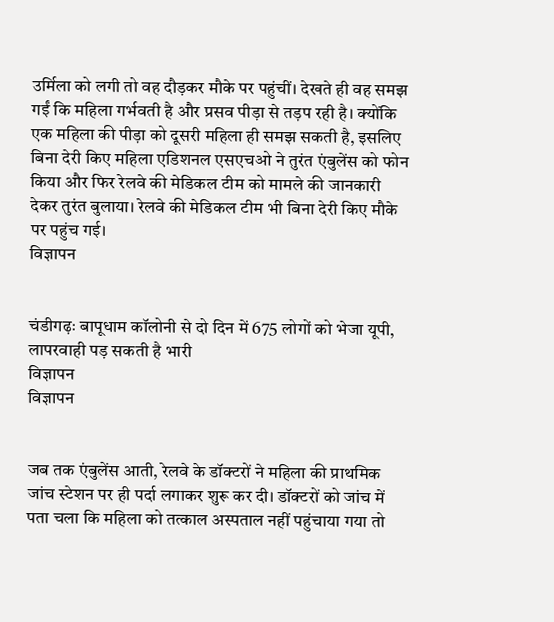उर्मिला को लगी तो वह दौड़कर मौके पर पहुंचीं। देखते ही वह समझ गईं कि महिला गर्भवती है और प्रसव पीड़ा से तड़प रही है। क्योंकि एक महिला की पीड़ा को दूसरी महिला ही समझ सकती है, इसलिए बिना देरी किए महिला एडिशनल एसएचओ ने तुरंत एंबुलेंस को फोन किया और फिर रेलवे की मेडिकल टीम को मामले की जानकारी देकर तुरंत बुलाया। रेलवे की मेडिकल टीम भी बिना देरी किए मौके पर पहुंच गई।
विज्ञापन


चंडीगढ़ः बापूधाम कॉलोनी से दो दिन में 675 लोगों को भेजा यूपी, लापरवाही पड़ सकती है भारी
विज्ञापन
विज्ञापन


जब तक एंबुलेंस आती, रेलवे के डॉक्टरों ने महिला की प्राथमिक जांच स्टेशन पर ही पर्दा लगाकर शुरू कर दी। डॉक्टरों को जांच में पता चला कि महिला को तत्काल अस्पताल नहीं पहुंचाया गया तो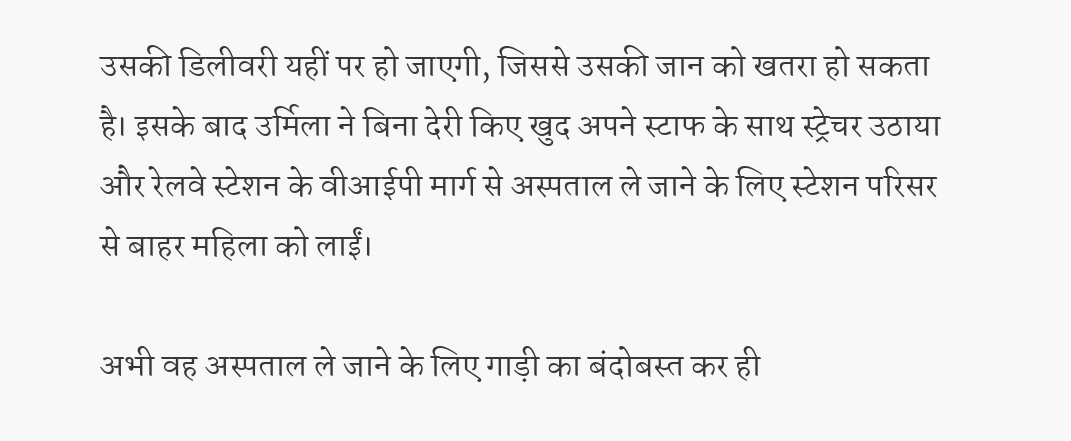उसकी डिलीवरी यहीं पर हो जाएगी, जिससे उसकी जान को खतरा हो सकता है। इसके बाद उर्मिला ने बिना देरी किए खुद अपने स्टाफ के साथ स्ट्रेचर उठाया और रेलवे स्टेशन के वीआईपी मार्ग से अस्पताल ले जाने के लिए स्टेशन परिसर से बाहर महिला को लाईं।

अभी वह अस्पताल ले जाने के लिए गाड़ी का बंदोबस्त कर ही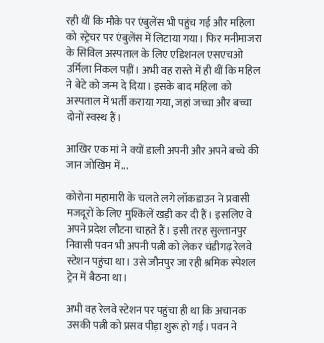रही थीं कि मौके पर एंबुलेंस भी पहुंच गई और महिला को स्ट्रेचर पर एंबुलेंस में लिटाया गया। फिर मनीमाजरा के सिविल अस्पताल के लिए एडिशनल एसएचओ उर्मिला निकल पड़ीं। अभी वह रास्ते में ही थीं कि महिल ने बेटे को जन्म दे दिया। इसके बाद महिला को अस्पताल में भर्ती कराया गया, जहां जच्चा और बच्चा दोनों स्वस्थ हैं।

आखिर एक मां ने क्यों डाली अपनी और अपने बच्चे की जान जोखिम में...

कोरोना महामारी के चलते लगे लॉकडाउन ने प्रवासी मजदूरों के लिए मुश्किलें खड़ी कर दी हैं। इसलिए वे अपने प्रदेश लौटना चाहते हैं। इसी तरह सुल्तानपुर निवासी पवन भी अपनी पत्नी को लेकर चंडीगढ़ रेलवे स्टेशन पहुंचा था। उसे जौनपुर जा रही श्रमिक स्पेशल ट्रेन में बैठना था।

अभी वह रेलवे स्टेशन पर पहुंचा ही था कि अचानक उसकी पत्नी को प्रसव पीड़ा शुरू हो गई। पवन ने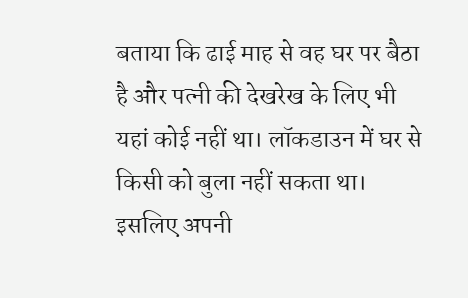बताया कि ढाई माह से वह घर पर बैठा है और पत्नी की देखरेख के लिए भी यहां कोई नहीं था। लॉकडाउन में घर से किसी को बुला नहीं सकता था। इसलिए अपनी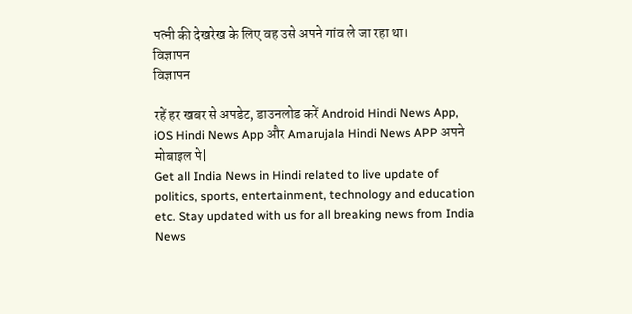पत्नी की देखरेख के लिए वह उसे अपने गांव ले जा रहा था।
विज्ञापन
विज्ञापन

रहें हर खबर से अपडेट, डाउनलोड करें Android Hindi News App, iOS Hindi News App और Amarujala Hindi News APP अपने मोबाइल पे|
Get all India News in Hindi related to live update of politics, sports, entertainment, technology and education etc. Stay updated with us for all breaking news from India News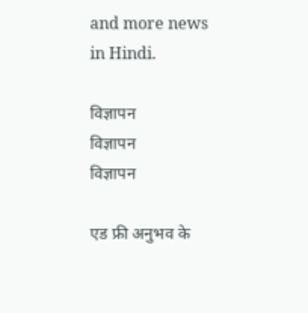and more news in Hindi.

विज्ञापन
विज्ञापन
विज्ञापन

एड फ्री अनुभव के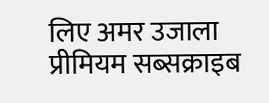लिए अमर उजाला प्रीमियम सब्सक्राइब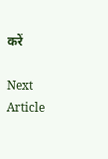करें

Next Article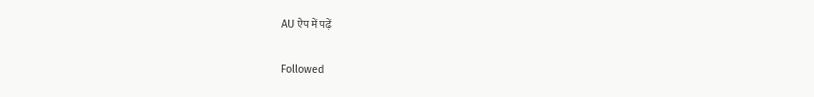AU ऐप में पढ़ें

Followed